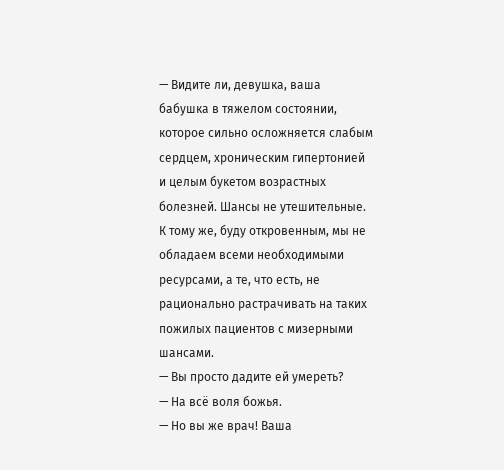— Видите ли, девушка, ваша бабушка в тяжелом состоянии, которое сильно осложняется слабым сердцем, хроническим гипертонией и целым букетом возрастных болезней. Шансы не утешительные. К тому же, буду откровенным, мы не обладаем всеми необходимыми ресурсами, а те, что есть, не рационально растрачивать на таких пожилых пациентов с мизерными шансами.
— Вы просто дадите ей умереть?
— На всё воля божья.
— Но вы же врач! Ваша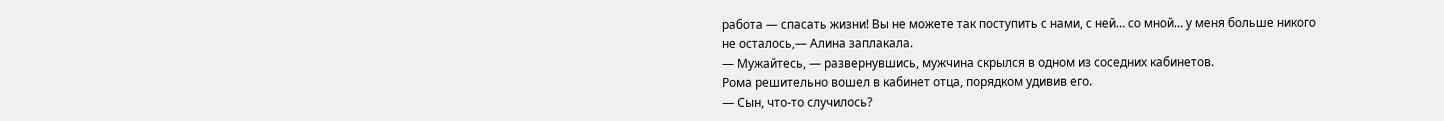работа — спасать жизни! Вы не можете так поступить с нами, с ней… со мной… у меня больше никого не осталось,— Алина заплакала.
— Мужайтесь, — развернувшись, мужчина скрылся в одном из соседних кабинетов.
Рома решительно вошел в кабинет отца, порядком удивив его.
— Сын, что-то случилось?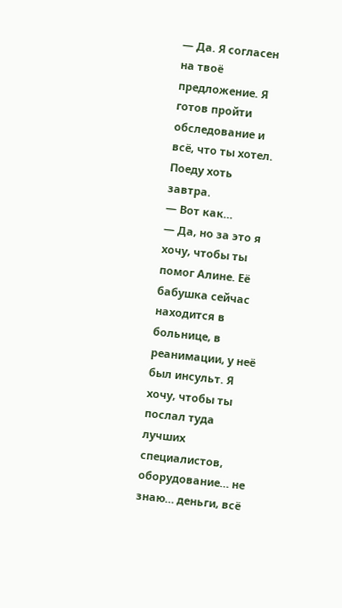— Да. Я согласен на твоё предложение. Я готов пройти обследование и всё, что ты хотел. Поеду хоть завтра.
— Вот как…
— Да, но за это я хочу, чтобы ты помог Алине. Её бабушка сейчас находится в больнице, в реанимации, у неё был инсульт. Я хочу, чтобы ты послал туда лучших специалистов, оборудование… не знаю… деньги, всё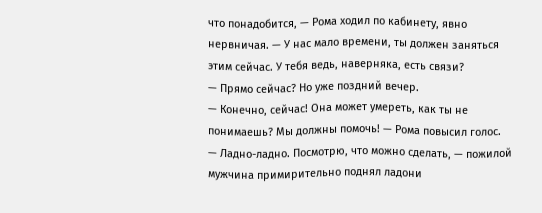что понадобится, — Рома ходил по кабинету, явно нервничая. — У нас мало времени, ты должен заняться этим сейчас. У тебя ведь, наверняка, есть связи?
— Прямо сейчас? Но уже поздний вечер.
— Конечно, сейчас! Она может умереть, как ты не понимаешь? Мы должны помочь! — Рома повысил голос.
— Ладно-ладно. Посмотрю, что можно сделать, — пожилой мужчина примирительно поднял ладони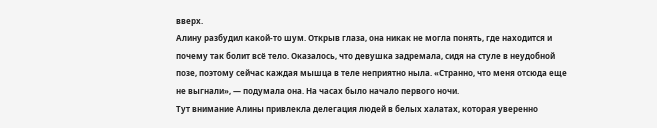вверх.
Алину разбудил какой-то шум. Открыв глаза, она никак не могла понять, где находится и почему так болит всё тело. Оказалось, что девушка задремала, сидя на стуле в неудобной позе, поэтому сейчас каждая мышца в теле неприятно ныла. «Странно, что меня отсюда еще не выгнали», — подумала она. На часах было начало первого ночи.
Тут внимание Алины привлекла делегация людей в белых халатах, которая уверенно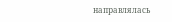направлялась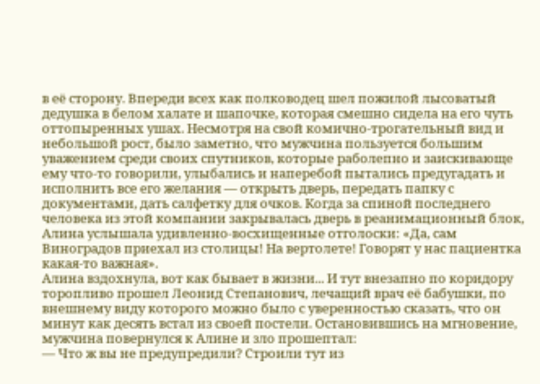в её сторону. Впереди всех как полководец шел пожилой лысоватый дедушка в белом халате и шапочке, которая смешно сидела на его чуть оттопыренных ушах. Несмотря на свой комично-трогательный вид и небольшой рост, было заметно, что мужчина пользуется большим уважением среди своих спутников, которые раболепно и заискивающе ему что-то говорили, улыбались и наперебой пытались предугадать и исполнить все его желания — открыть дверь, передать папку с документами, дать салфетку для очков. Когда за спиной последнего человека из этой компании закрывалась дверь в реанимационный блок, Алина услышала удивленно-восхищенные отголоски: «Да, сам Виноградов приехал из столицы! На вертолете! Говорят у нас пациентка какая-то важная».
Алина вздохнула, вот как бывает в жизни... И тут внезапно по коридору торопливо прошел Леонид Степанович, лечащий врач её бабушки, по внешнему виду которого можно было с уверенностью сказать, что он минут как десять встал из своей постели. Остановившись на мгновение, мужчина повернулся к Алине и зло прошептал:
— Что ж вы не предупредили? Строили тут из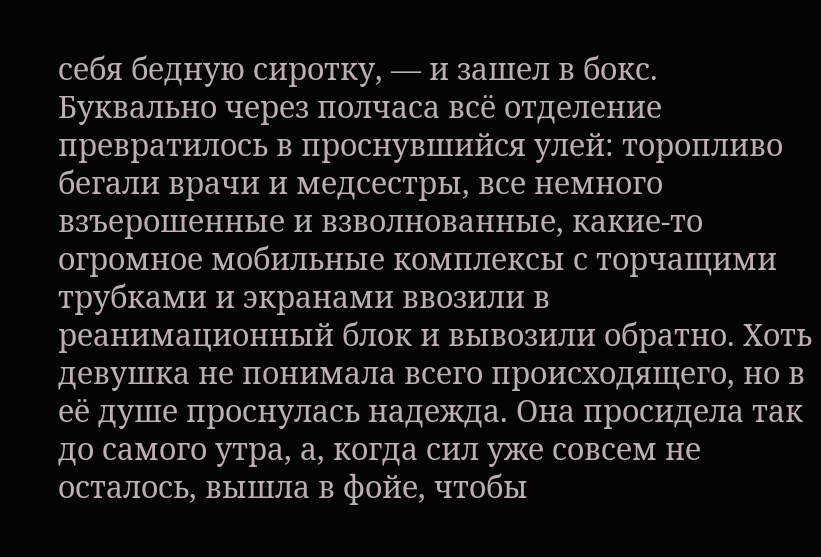себя бедную сиротку, — и зашел в бокс.
Буквально через полчаса всё отделение превратилось в проснувшийся улей: торопливо бегали врачи и медсестры, все немного взъерошенные и взволнованные, какие-то огромное мобильные комплексы с торчащими трубками и экранами ввозили в реанимационный блок и вывозили обратно. Хоть девушка не понимала всего происходящего, но в её душе проснулась надежда. Она просидела так до самого утра, а, когда сил уже совсем не осталось, вышла в фойе, чтобы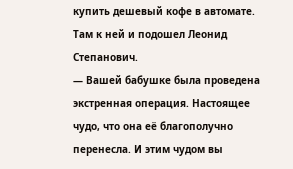купить дешевый кофе в автомате.
Там к ней и подошел Леонид Степанович.
— Вашей бабушке была проведена экстренная операция. Настоящее чудо, что она её благополучно перенесла. И этим чудом вы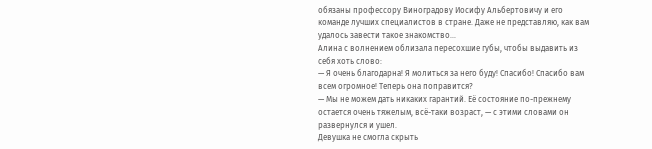обязаны профессору Виноградову Иосифу Альбертовичу и его команде лучших специалистов в стране. Даже не представляю, как вам удалось завести такое знакомство...
Алина с волнением облизала пересохшие губы, чтобы выдавить из себя хоть слово:
— Я очень благодарна! Я молиться за него буду! Спасибо! Спасибо вам всем огромное! Теперь она поправится?
— Мы не можем дать никаких гарантий. Её состояние по-прежнему остается очень тяжелым, всё-таки возраст, — с этими словами он развернулся и ушел.
Девушка не смогла скрыть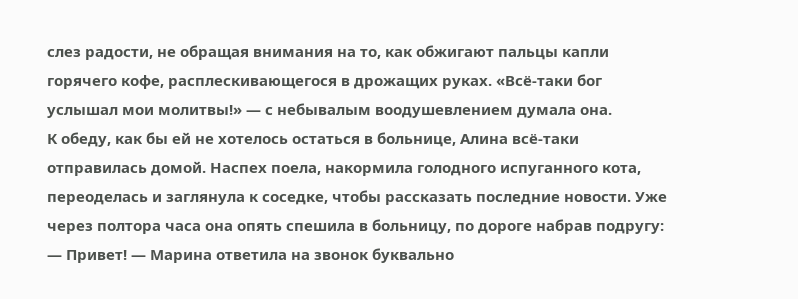слез радости, не обращая внимания на то, как обжигают пальцы капли горячего кофе, расплескивающегося в дрожащих руках. «Всё-таки бог услышал мои молитвы!» — с небывалым воодушевлением думала она.
К обеду, как бы ей не хотелось остаться в больнице, Алина всё-таки отправилась домой. Наспех поела, накормила голодного испуганного кота, переоделась и заглянула к соседке, чтобы рассказать последние новости. Уже через полтора часа она опять спешила в больницу, по дороге набрав подругу:
— Привет! — Марина ответила на звонок буквально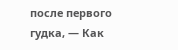после первого гудка, — Как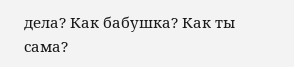дела? Как бабушка? Как ты сама?